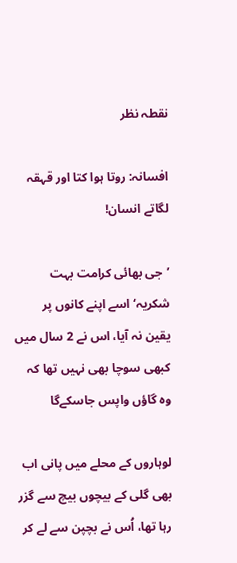نقطہ نظر

افسانہ: روتا ہوا کتا اور قہقہ لگاتے انسان!

’جی بھائی کرامت بہت شکریہ‘ اسے اپنے کانوں پر یقین نہ آیا، اس نے 2 سال میں کبھی سوچا بھی نہیں تھا کہ وہ گاؤں واپس جاسکےگا

لوہاروں کے محلے میں پانی اب بھی گلی کے بیچوں بیچ سے گزر رہا تھا، اُس نے بچپن سے لے کر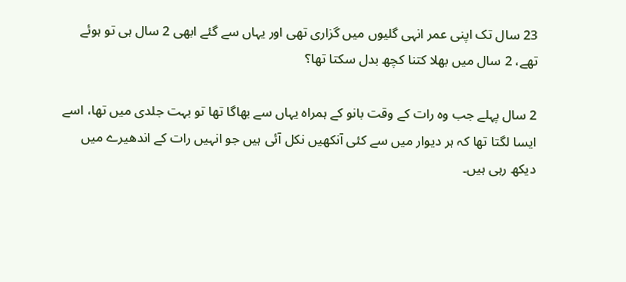23 سال تک اپنی عمر انہی گلیوں میں گزاری تھی اور یہاں سے گئے ابھی 2 سال ہی تو ہوئے تھے، 2 سال میں بھلا کتنا کچھ بدل سکتا تھا؟

2 سال پہلے جب وہ رات کے وقت بانو کے ہمراہ یہاں سے بھاگا تھا تو بہت جلدی میں تھا، اسے ایسا لگتا تھا کہ ہر دیوار میں سے کئی آنکھیں نکل آئی ہیں جو انہیں رات کے اندھیرے میں دیکھ رہی ہیں۔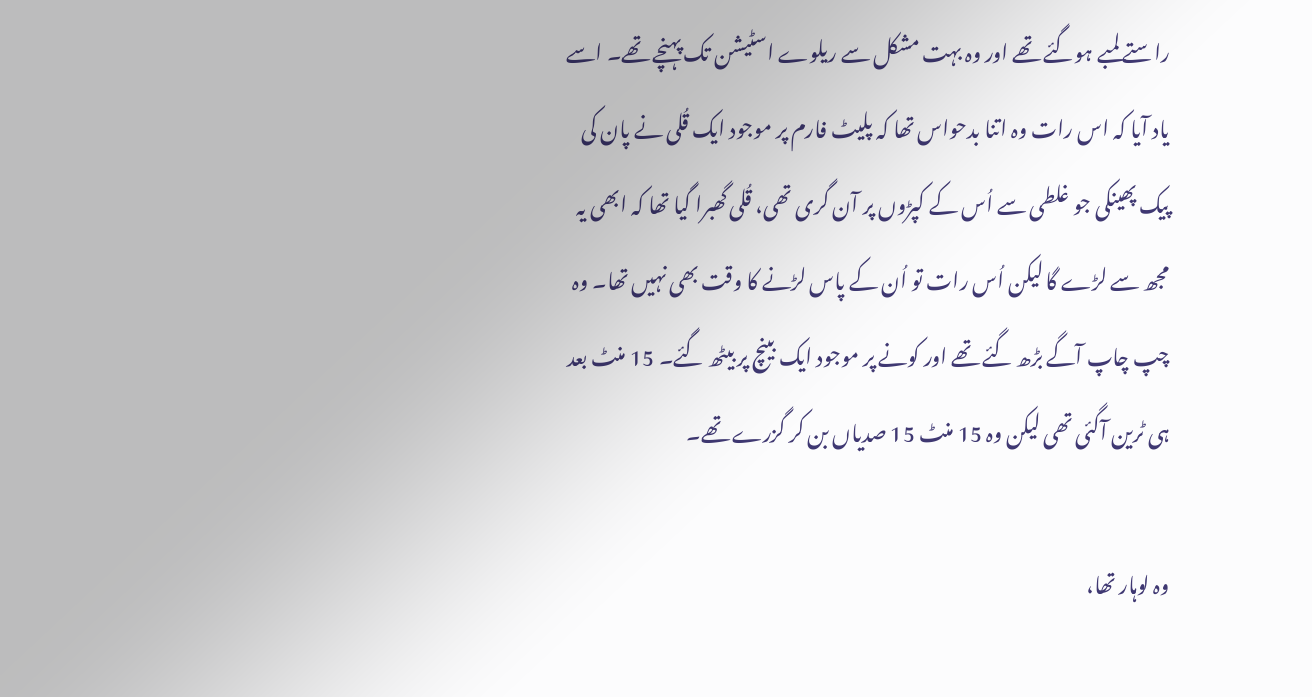راستے لمبے ہوگئے تھے اور وہ بہت مشکل سے ریلوے اسٹیشن تک پہنچے تھے۔ اسے یاد آیا کہ اس رات وہ اتنا بدحواس تھا کہ پلیٹ فارم پر موجود ایک قُلی نے پان کی پیک پھینکی جو غلطی سے اُس کے کپڑوں پر آن گری تھی، قُلی گھبرا گیا تھا کہ ابھی یہ مجھ سے لڑے گا لیکن اُس رات تو اُن کے پاس لڑنے کا وقت بھی نہیں تھا۔ وہ چپ چاپ آگے بڑھ گئے تھے اور کونے پر موجود ایک بینچ پر بیٹھ گئے۔ 15 منٹ بعد ہی ٹرین آگئی تھی لیکن وہ 15 منٹ 15 صدیاں بن کر گزرے تھے۔

وہ لوہار تھا،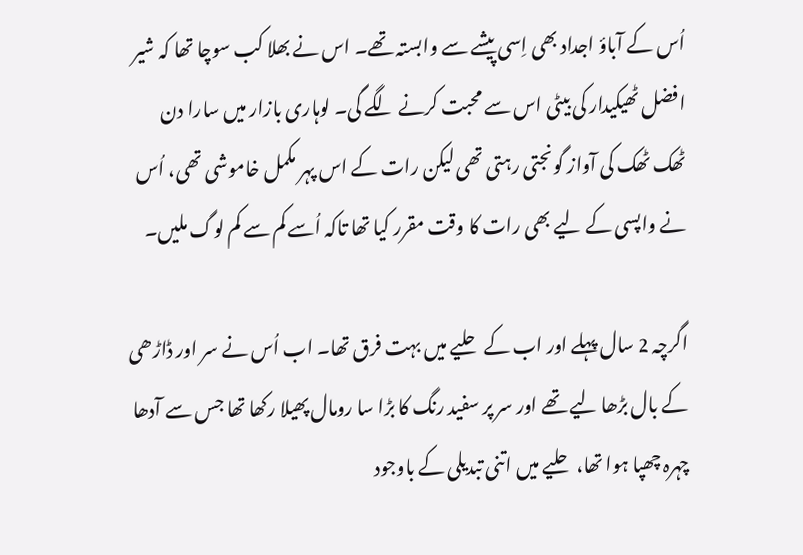اُس کے آباؤ اجداد بھی اِسی پیشے سے وابستہ تھے۔ اس نے بھلا کب سوچا تھا کہ شیر افضل ٹھیکیدار کی بیٹی اس سے محبت کرنے لگے گی۔ لوہاری بازار میں سارا دن ٹھک ٹھک کی آواز گونجتی رہتی تھی لیکن رات کے اس پہر مکمل خاموشی تھی، اُس نے واپسی کے لیے بھی رات کا وقت مقرر کیا تھا تاکہ اُسے کم سے کم لوگ ملیں۔

اگرچہ 2 سال پہلے اور اب کے حلیے میں بہت فرق تھا۔ اب اُس نے سر اور ڈاڑھی کے بال بڑھا لیے تھے اور سر پر سفید رنگ کا بڑا سا رومال پھیلا رکھا تھا جس سے آدھا چہرہ چھپا ہوا تھا، حلیے میں اتنی تبدیلی کے باوجود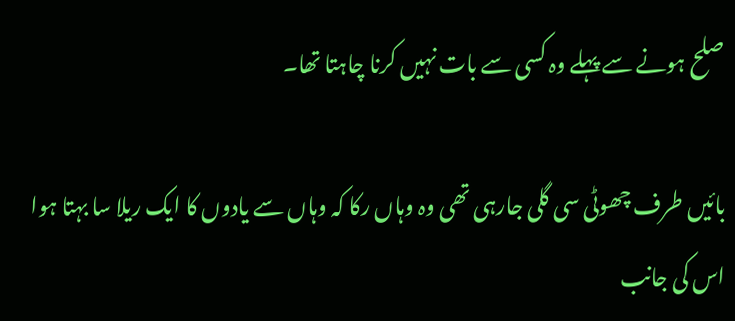صلح ہونے سے پہلے وہ کسی سے بات نہیں کرنا چاہتا تھا۔

بائیں طرف چھوٹی سی گلی جارہی تھی وہ وہاں رکا کہ وہاں سے یادوں کا ایک ریلا سا بہتا ہوا اس کی جانب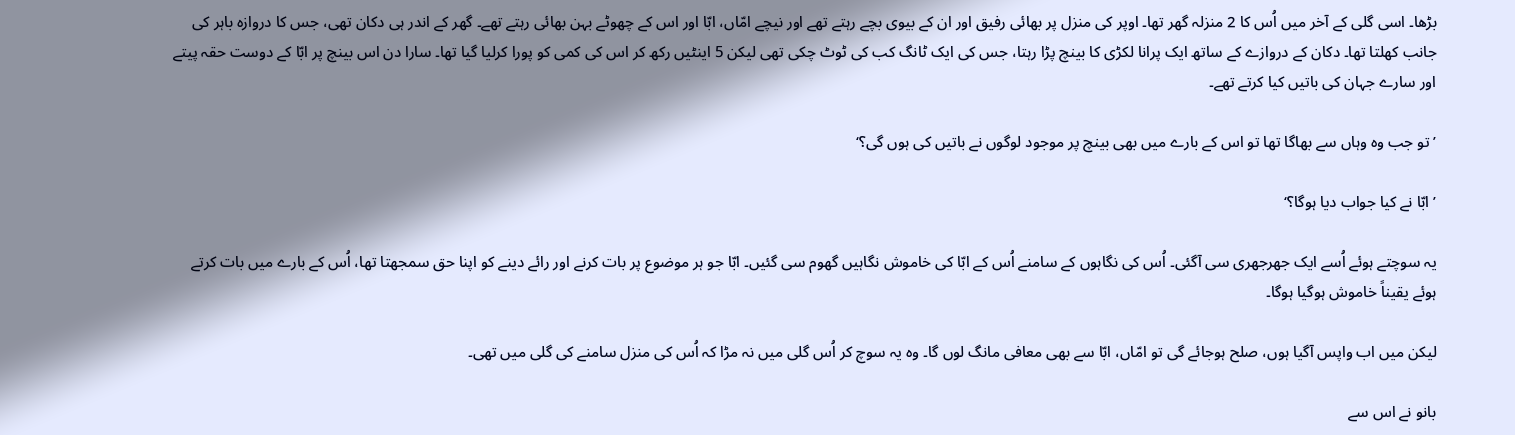بڑھا۔ اسی گلی کے آخر میں اُس کا 2 منزلہ گھر تھا۔ اوپر کی منزل پر بھائی رفیق اور ان کے بیوی بچے رہتے تھے اور نیچے امّاں، ابّا اور اس کے چھوٹے بہن بھائی رہتے تھے۔ گھر کے اندر ہی دکان تھی، جس کا دروازہ باہر کی جانب کھلتا تھا۔ دکان کے دروازے کے ساتھ ایک پرانا لکڑی کا بینچ پڑا رہتا، جس کی ایک ٹانگ کب کی ٹوٹ چکی تھی لیکن 5 اینٹیں رکھ کر اس کی کمی کو پورا کرلیا گیا تھا۔ سارا دن اس بینچ پر ابّا کے دوست حقہ پیتے اور سارے جہان کی باتیں کیا کرتے تھے۔

’تو جب وہ وہاں سے بھاگا تھا تو اس کے بارے میں بھی بینچ پر موجود لوگوں نے باتیں کی ہوں گی؟‘

’ابّا نے کیا جواب دیا ہوگا؟‘

یہ سوچتے ہوئے اُسے ایک جھرجھری سی آگئی۔ اُس کی نگاہوں کے سامنے اُس کے ابّا کی خاموش نگاہیں گھوم سی گئیں۔ ابّا جو ہر موضوع پر بات کرنے اور رائے دینے کو اپنا حق سمجھتا تھا، اُس کے بارے میں بات کرتے ہوئے یقیناً خاموش ہوگیا ہوگا۔

لیکن میں اب واپس آگیا ہوں، صلح ہوجائے گی تو امّاں، ابّا سے بھی معافی مانگ لوں گا۔ وہ یہ سوچ کر اُس گلی میں نہ مڑا کہ اُس کی منزل سامنے کی گلی میں تھی۔

بانو نے اس سے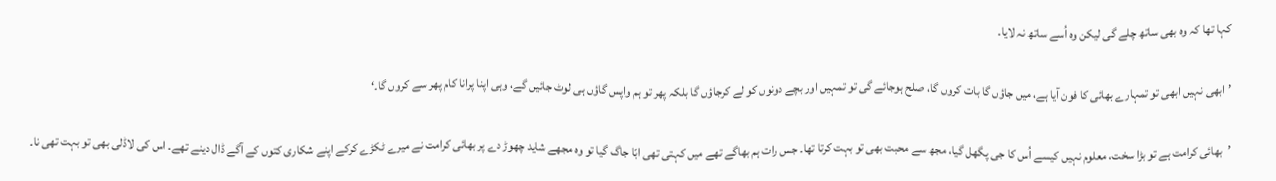کہا تھا کہ وہ بھی ساتھ چلے گی لیکن وہ اُسے ساتھ نہ لایا۔

’ابھی نہیں ابھی تو تمہارے بھائی کا فون آیا ہے، میں جاؤں گا بات کروں گا، صلح ہوجائے گی تو تمہیں اور بچے دونوں کو لے کرجاؤں گا بلکہ پھر تو ہم واپس گاؤں ہی لوٹ جائیں گے، وہی اپنا پرانا کام پھر سے کروں گا۔‘

’بھائی کرامت ہے تو بڑا سخت، معلوم نہیں کیسے اُس کا جی پگھل گیا، مجھ سے محبت بھی تو بہت کرتا تھا۔ جس رات ہم بھاگے تھے میں کہتی تھی ابّا جاگ گیا تو وہ مجھے شاید چھوڑ دے پر بھائی کرامت نے میرے ٹکڑے کرکے اپنے شکاری کتوں کے آگے ڈال دینے تھے۔ اس کی لاڈلی بھی تو بہت تھی نا۔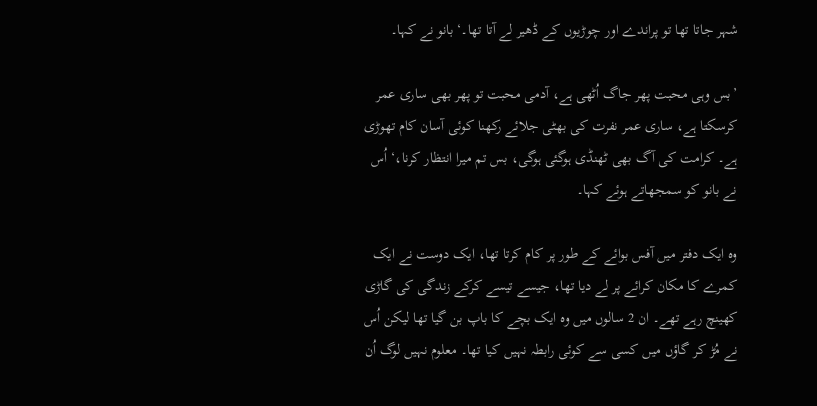شہر جاتا تھا تو پراندے اور چوڑیوں کے ڈھیر لے آتا تھا۔‘ بانو نے کہا۔

’بس وہی محبت پھر جاگ اُٹھی ہے، آدمی محبت تو پھر بھی ساری عمر کرسکتا ہے، ساری عمر نفرت کی بھٹی جلائے رکھنا کوئی آسان کام تھوڑی ہے۔ کرامت کی آگ بھی ٹھنڈی ہوگئی ہوگی، بس تم میرا انتظار کرنا،‘ اُس نے بانو کو سمجھاتے ہوئے کہا۔

وہ ایک دفتر میں آفس بوائے کے طور پر کام کرتا تھا، ایک دوست نے ایک کمرے کا مکان کرائے پر لے دیا تھا، جیسے تیسے کرکے زندگی کی گاڑی کھینچ رہے تھے۔ ان 2 سالوں میں وہ ایک بچے کا باپ بن گیا تھا لیکن اُس نے مُڑ کر گاؤں میں کسی سے کوئی رابطہ نہیں کیا تھا۔ معلوم نہیں لوگ اُن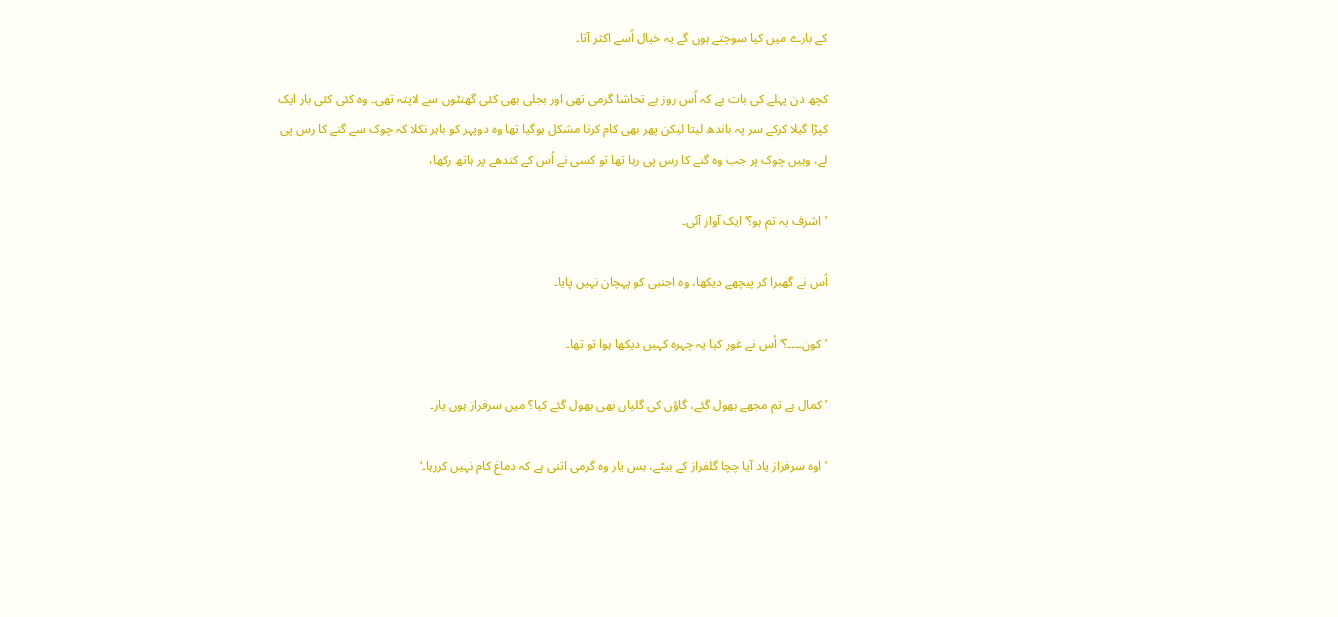کے بارے میں کیا سوچتے ہوں گے یہ خیال اُسے اکثر آتا۔

کچھ دن پہلے کی بات ہے کہ اُس روز بے تحاشا گرمی تھی اور بجلی بھی کئی گھنٹوں سے لاپتہ تھی۔ وہ کئی کئی بار ایک کپڑا گیلا کرکے سر پہ باندھ لیتا لیکن پھر بھی کام کرنا مشکل ہوگیا تھا وہ دوپہر کو باہر نکلا کہ چوک سے گنے کا رس پی لے، وہیں چوک پر جب وہ گنے کا رس پی رہا تھا تو کسی نے اُس کے کندھے پر ہاتھ رکھا،

’اشرف یہ تم ہو؟‘ ایک آواز آئی۔

اُس نے گھبرا کر پیچھے دیکھا، وہ اجنبی کو پہچان نہیں پایا۔

’کون۔۔۔۔؟‘ اُس نے غور کیا یہ چہرہ کہیں دیکھا ہوا تو تھا۔

’کمال ہے تم مجھے بھول گئے، گاؤں کی گلیاں بھی بھول گئے کیا؟ میں سرفراز ہوں یار۔

’اوہ سرفراز یاد آیا چچا گلفراز کے بیٹے، بس یار وہ گرمی اتنی ہے کہ دماغ کام نہیں کررہا۔‘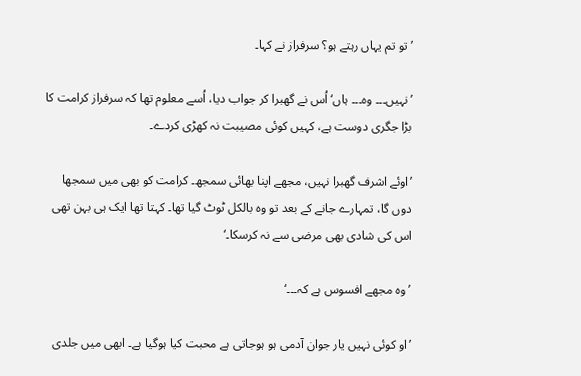’تو تم یہاں رہتے ہو؟ سرفراز نے کہا۔

’نہیں۔۔۔ وہ۔۔۔ ہاں‘ اُس نے گھبرا کر جواب دیا، اُسے معلوم تھا کہ سرفراز کرامت کا بڑا جگری دوست ہے، کہیں کوئی مصیبت نہ کھڑی کردے۔

’اوئے اشرف گھبرا نہیں، مجھے اپنا بھائی سمجھ۔ کرامت کو بھی میں سمجھا دوں گا، تمہارے جانے کے بعد تو وہ بالکل ٹوٹ گیا تھا۔ کہتا تھا ایک ہی بہن تھی اس کی شادی بھی مرضی سے نہ کرسکا۔‘

’وہ مجھے افسوس ہے کہ۔۔۔‘

’او کوئی نہیں یار جوان آدمی ہو ہوجاتی ہے محبت کیا ہوگیا ہے۔ ابھی میں جلدی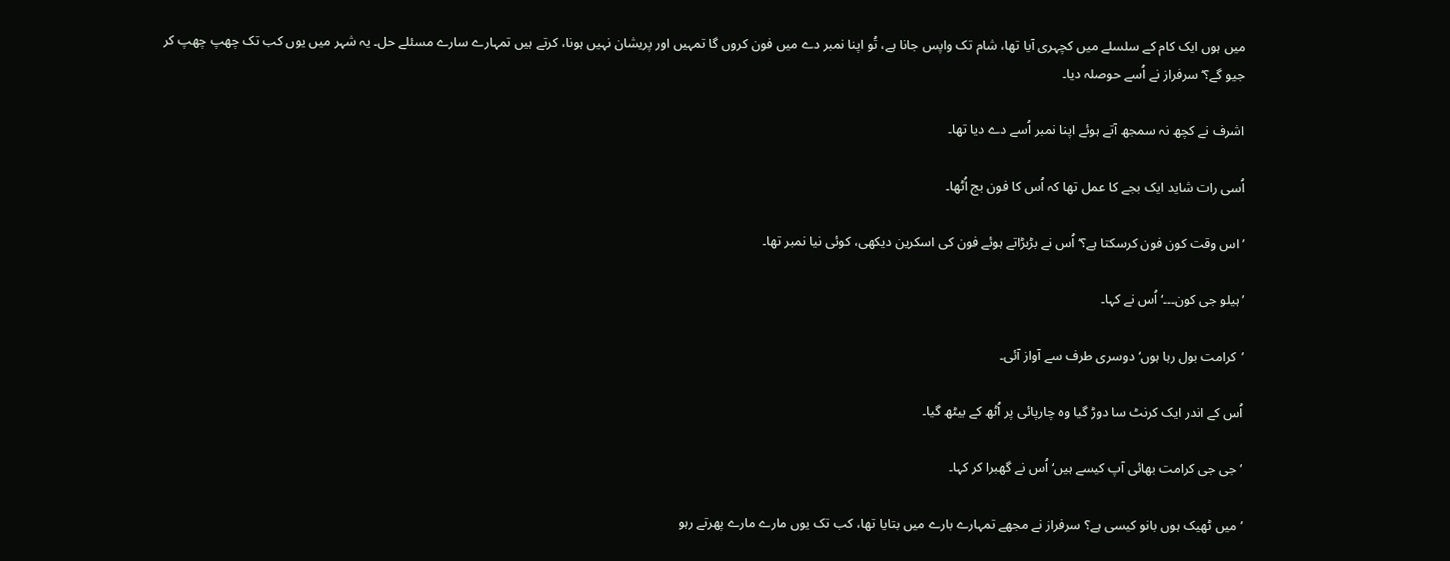میں ہوں ایک کام کے سلسلے میں کچہری آیا تھا، شام تک واپس جانا ہے، تُو اپنا نمبر دے میں فون کروں گا تمہیں اور پریشان نہیں ہونا، کرتے ہیں تمہارے سارے مسئلے حل۔ یہ شہر میں یوں کب تک چھپ چھپ کر جیو گے؟‘ سرفراز نے اُسے حوصلہ دیا۔

اشرف نے کچھ نہ سمجھ آتے ہوئے اپنا نمبر اُسے دے دیا تھا۔

اُسی رات شاید ایک بجے کا عمل تھا کہ اُس کا فون بج اُٹھا۔

’اس وقت کون فون کرسکتا ہے؟‘ اُس نے بڑبڑاتے ہوئے فون کی اسکرین دیکھی، کوئی نیا نمبر تھا۔

’ہیلو جی کون۔۔۔‘ اُس نے کہا۔

’کرامت بول رہا ہوں‘ دوسری طرف سے آواز آئی۔

اُس کے اندر ایک کرنٹ سا دوڑ گیا وہ چارپائی پر اُٹھ کے بیٹھ گیا۔

’جی جی کرامت بھائی آپ کیسے ہیں‘ اُس نے گھبرا کر کہا۔

’میں ٹھیک ہوں بانو کیسی ہے؟ سرفراز نے مجھے تمہارے بارے میں بتایا تھا، کب تک یوں مارے مارے پھرتے رہو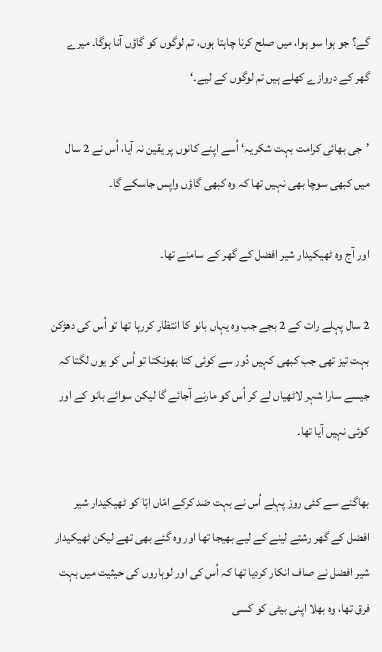گے؟ جو ہوا سو ہوا، میں صلح کرنا چاہتا ہوں، تم لوگوں کو گاؤں آنا ہوگا۔ میرے گھر کے دروازے کھلے ہیں تم لوگوں کے لیے۔‘

’جی بھائی کرامت بہت شکریہ‘ اُسے اپنے کانوں پر یقین نہ آیا، اُس نے 2 سال میں کبھی سوچا بھی نہیں تھا کہ وہ کبھی گاؤں واپس جاسکے گا۔

اور آج وہ ٹھیکیدار شیر افضل کے گھر کے سامنے تھا۔

2 سال پہلے رات کے 2 بجے جب وہ یہاں بانو کا انتظار کررہا تھا تو اُس کی دھڑکن بہت تیز تھی جب کبھی کہیں دُور سے کوئی کتا بھونکتا تو اُس کو یوں لگتا کہ جیسے سارا شہر لاٹھیاں لے کر اُس کو مارنے آجائے گا لیکن سوائے بانو کے اور کوئی نہیں آیا تھا۔

بھاگنے سے کئی روز پہلے اُس نے بہت ضد کرکے امّاں ابّا کو ٹھیکیدار شیر افضل کے گھر رشتے لینے کے لیے بھیجا تھا اور وہ گئے بھی تھے لیکن ٹھیکیدار شیر افضل نے صاف انکار کردیا تھا کہ اُس کی اور لوہاروں کی حیثیت میں بہت فرق تھا، وہ بھلا اپنی بیٹی کو کسی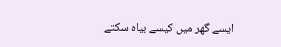ایسے گھر میں کیسے بیاہ سکتے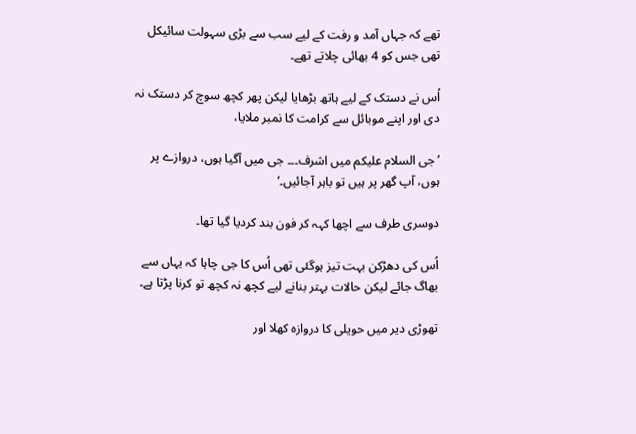تھے کہ جہاں آمد و رفت کے لیے سب سے بڑی سہولت سائیکل تھی جس کو 4 بھائی چلاتے تھے۔

اُس نے دستک کے لیے ہاتھ بڑھایا لیکن پھر کچھ سوچ کر دستک نہ دی اور اپنے موبائل سے کرامت کا نمبر ملایا،

’جی السلام علیکم میں اشرف۔۔۔ جی میں آگیا ہوں، دروازے پر ہوں، آپ گھر پر ہیں تو باہر آجائیں۔‘

دوسری طرف سے اچھا کہہ کر فون بند کردیا گیا تھا۔

اُس کی دھڑکن بہت تیز ہوگئی تھی اُس کا جی چاہا کہ یہاں سے بھاگ جائے لیکن حالات بہتر بنانے لیے کچھ نہ کچھ تو کرنا پڑتا ہے۔

تھوڑی دیر میں حویلی کا دروازہ کھلا اور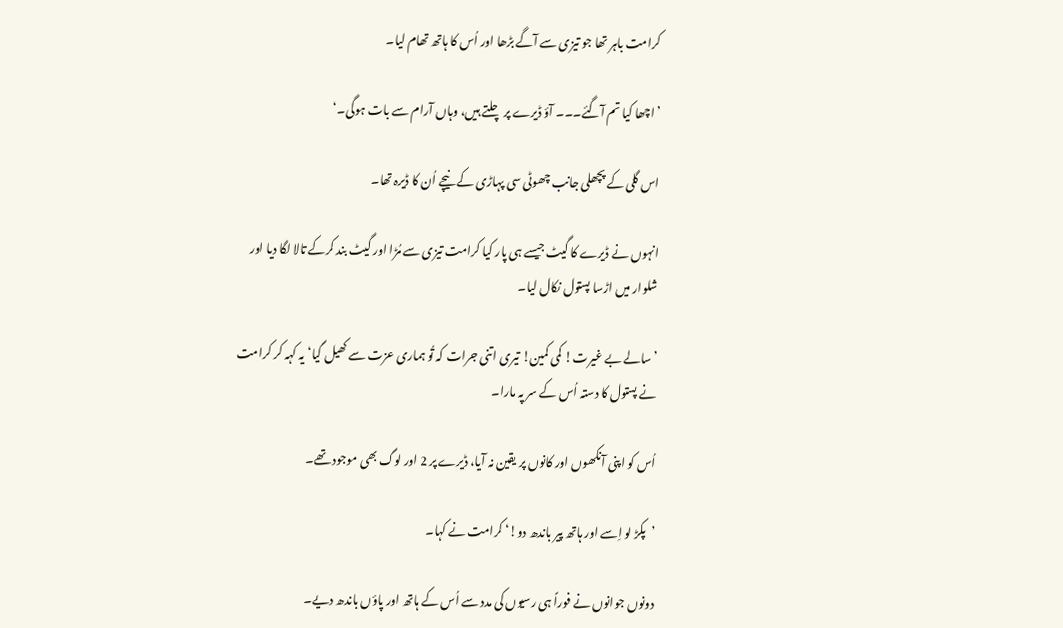کرامت باہر تھا جو تیزی سے آگے بڑھا اور اُس کا ہاتھ تھام لیا۔

’اچھا کیا تم آگئے۔۔۔ آؤ ڈیرے پر چلتے ہیں، وہاں آرام سے بات ہوگی۔‘

اس گلی کے پچھلی جانب چھوٹی سی پہاڑی کے نیچے اُن کا ڈیرہ تھا۔

انہوں نے ڈیرے کا گیٹ جیسے ہی پار کیا کرامت تیزی سے مُڑا اور گیٹ بند کرکے تالا لگا دیا اور شلوار میں اڑسا پستول نکال لیا۔

’سالے بے غیرت! کمی کمین! تیری اتنی جرات کہ تُو ہماری عزت سے کھیل گیا‘ یہ کہہ کر کرامت نے پستول کا دستہ اُس کے سر پہ مارا۔

اُس کو اپنی آنکھوں اور کانوں پر یقین نہ آیا، ڈیرے پر 2 اور لوگ بھی موجود تھے۔

’پکڑ لو اِسے اور ہاتھ پیر باندھ دو!‘ کرامت نے کہا۔

دونوں جوانوں نے فوراً ہی رسیوں کی مدد سے اُس کے ہاتھ اور پاؤں باندھ دیے۔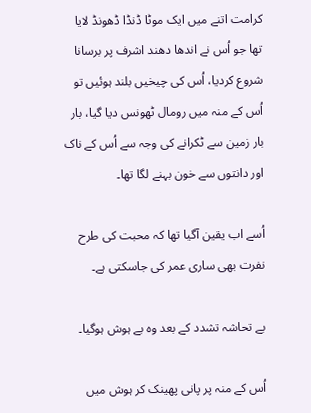کرامت اتنے میں ایک موٹا ڈنڈا ڈھونڈ لایا تھا جو اُس نے اندھا دھند اشرف پر برسانا شروع کردیا، اُس کی چیخیں بلند ہوئیں تو اُس کے منہ میں رومال ٹھونس دیا گیا، بار بار زمین سے ٹکرانے کی وجہ سے اُس کے ناک اور دانتوں سے خون بہنے لگا تھا۔

اُسے اب یقین آگیا تھا کہ محبت کی طرح نفرت بھی ساری عمر کی جاسکتی ہے۔

بے تحاشہ تشدد کے بعد وہ بے ہوش ہوگیا۔

اُس کے منہ پر پانی پھینک کر ہوش میں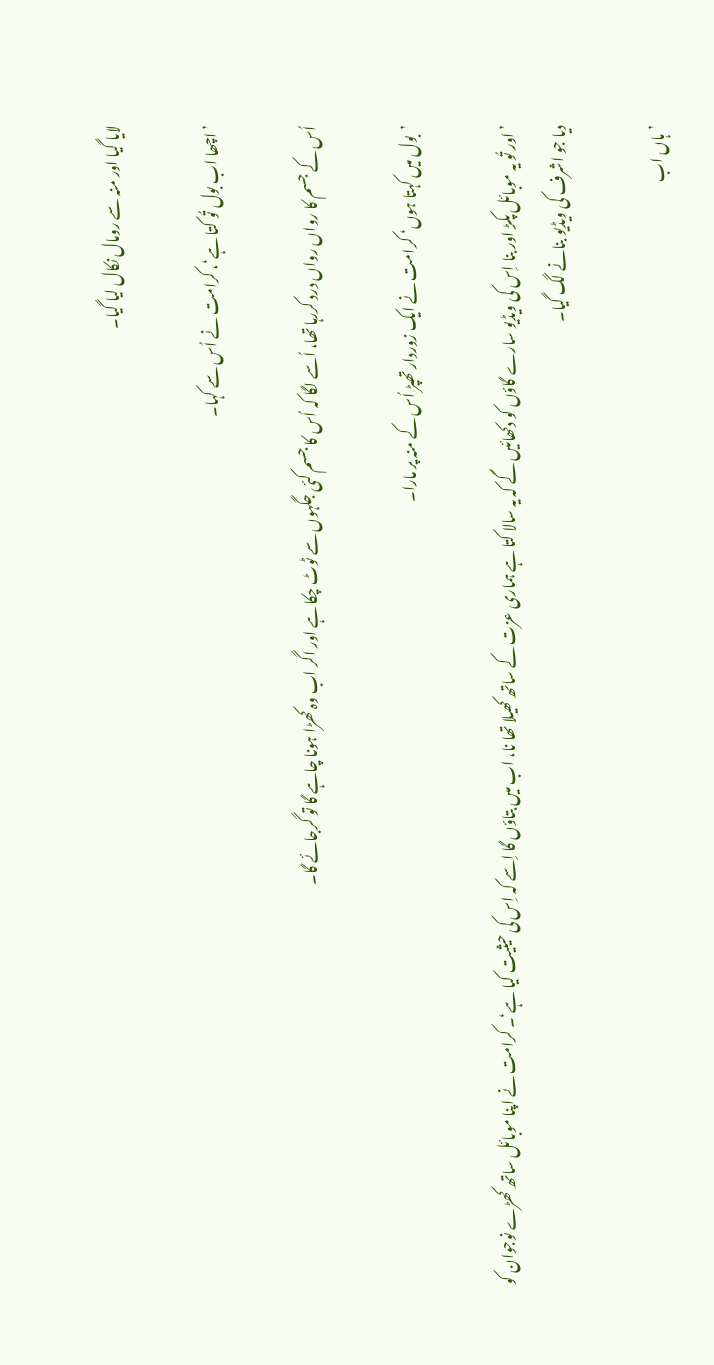لایا گیا اور منہ سے رومال نکال لیا گیا۔

’اچھا اب بول تُو کتا ہے‘، کرامت نے اُس سے کہا۔

اُس کے جسم کا رواں رواں درد کررہا تھا، اُسے لگا کہ اُس کا جسم کئی جگہوں سے ٹوٹ چکا ہے اور اگر اب وہ کھڑا ہونا چاہے گا تو گرجائے گا۔

’بول میں کہتا ہوں‘ کرامت نے ایک زوردار تھپڑ اُس کے منہ پر مارا۔

’اور تُو یہ موبائل پکڑ اور بنا اِس کی ویڈیو سارے گاؤں کو دکھائیں گے کہ یہ سالا کتا ہے ہماری عزت کے ساتھ کھیلا تھا نا، اب میں بتاؤں گا اِسے کہ اِس کی حیثیت کیا ہے‘۔ کرامت نے اپنا موبائل ساتھ کھڑے نوجوان کو دیا جو اشرف کی ویڈیو بنانے لگ گیا۔

’ہاں اب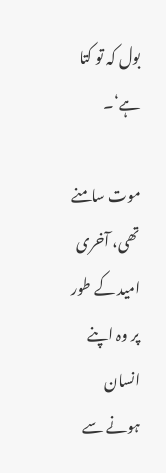بول کہ تو کتا ہے‘۔

موت سامنے تھی، آخری امید کے طور پر وہ اپنے انسان ہونے سے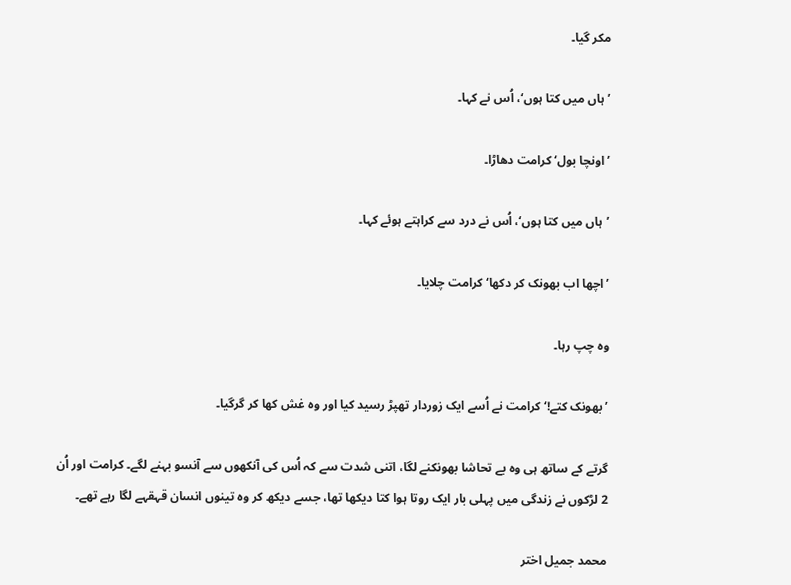مکر گیا۔

’ہاں میں کتا ہوں‘، اُس نے کہا۔

’اونچا بول‘ کرامت دھاڑا۔

’ہاں میں کتا ہوں‘، اُس نے درد سے کراہتے ہوئے کہا۔

’اچھا اب بھونک کر دکھا‘ کرامت چلایا۔

وہ چپ رہا۔

’بھونک کتے!‘ کرامت نے اُسے ایک زوردار تھپڑ رسید کیا اور وہ غش کھا کر گرگیا۔

گرتے کے ساتھ ہی وہ بے تحاشا بھونکنے لگا، اتنی شدت سے کہ اُس کی آنکھوں سے آنسو بہنے لگے۔ کرامت اور اُن 2 لڑکوں نے زندگی میں پہلی بار ایک روتا ہوا کتا دیکھا تھا، جسے دیکھ کر وہ تینوں انسان قہقہے لگا رہے تھے۔

محمد جمیل اختر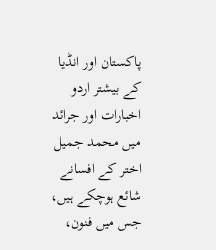پاکستان اور انڈیا کے بیشتر اردو اخبارات اور جرائد میں محمد جمیل اختر کے افسانے شائع ہوچکے ہیں، جس میں فنون،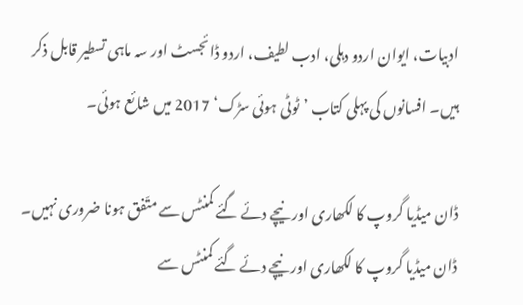ادبیات، ایوان اردو دہلی، ادب لطیف، اردو ڈائجسٹ اور سہ ماہی تسطیر قابل ذکر ہیں۔ افسانوں کی پہلی کتاب ’ٹوٹی ہوئی سڑک‘ 2017 میں شائع ہوئی۔

ڈان میڈیا گروپ کا لکھاری اور نیچے دئے گئے کمنٹس سے متّفق ہونا ضروری نہیں۔
ڈان میڈیا گروپ کا لکھاری اور نیچے دئے گئے کمنٹس سے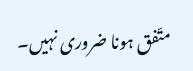متّفق ہونا ضروری نہیں۔